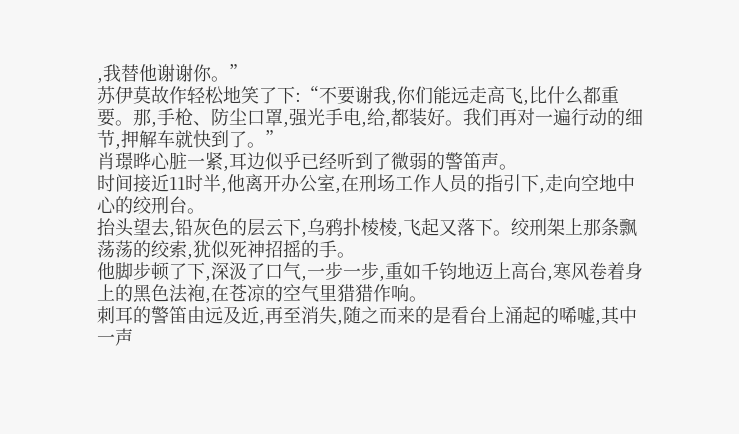,我替他谢谢你。”
苏伊莫故作轻松地笑了下:“不要谢我,你们能远走高飞,比什么都重要。那,手枪、防尘口罩,强光手电,给,都装好。我们再对一遍行动的细节,押解车就快到了。”
肖璟晔心脏一紧,耳边似乎已经听到了微弱的警笛声。
时间接近11时半,他离开办公室,在刑场工作人员的指引下,走向空地中心的绞刑台。
抬头望去,铅灰色的层云下,乌鸦扑棱棱,飞起又落下。绞刑架上那条飘荡荡的绞索,犹似死神招摇的手。
他脚步顿了下,深汲了口气,一步一步,重如千钧地迈上高台,寒风卷着身上的黑色法袍,在苍凉的空气里猎猎作响。
刺耳的警笛由远及近,再至消失,随之而来的是看台上涌起的唏嘘,其中一声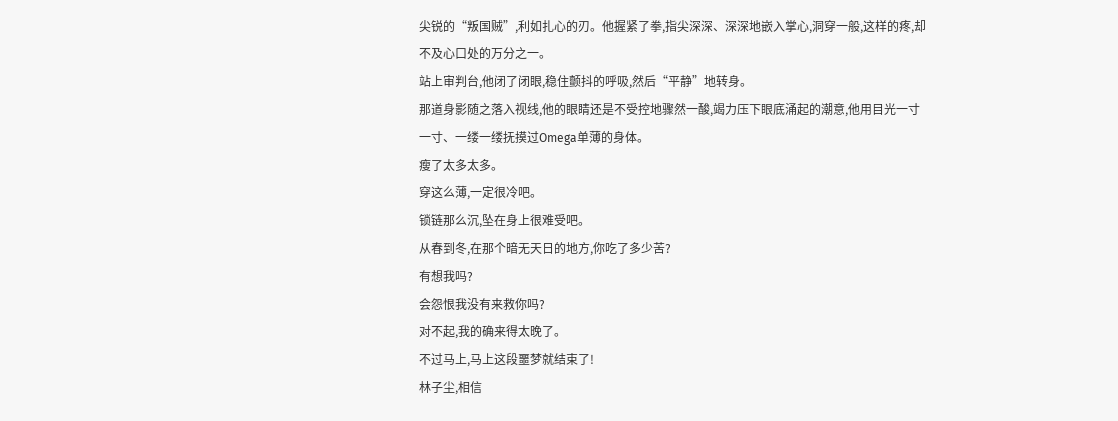尖锐的“叛国贼”,利如扎心的刃。他握紧了拳,指尖深深、深深地嵌入掌心,洞穿一般,这样的疼,却不及心口处的万分之一。
站上审判台,他闭了闭眼,稳住颤抖的呼吸,然后“平静”地转身。
那道身影随之落入视线,他的眼睛还是不受控地骤然一酸,竭力压下眼底涌起的潮意,他用目光一寸一寸、一缕一缕抚摸过Omega单薄的身体。
瘦了太多太多。
穿这么薄,一定很冷吧。
锁链那么沉,坠在身上很难受吧。
从春到冬,在那个暗无天日的地方,你吃了多少苦?
有想我吗?
会怨恨我没有来救你吗?
对不起,我的确来得太晚了。
不过马上,马上这段噩梦就结束了!
林子尘,相信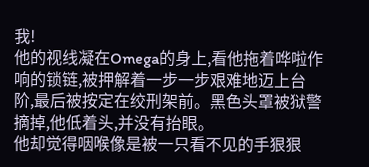我!
他的视线凝在Omega的身上,看他拖着哗啦作响的锁链,被押解着一步一步艰难地迈上台阶,最后被按定在绞刑架前。黑色头罩被狱警摘掉,他低着头,并没有抬眼。
他却觉得咽喉像是被一只看不见的手狠狠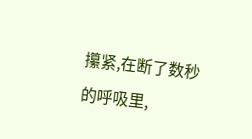攥紧,在断了数秒的呼吸里,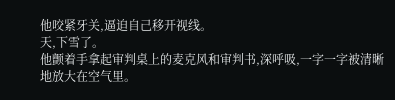他咬紧牙关,逼迫自己移开视线。
天,下雪了。
他颤着手拿起审判桌上的麦克风和审判书,深呼吸,一字一字被清晰地放大在空气里。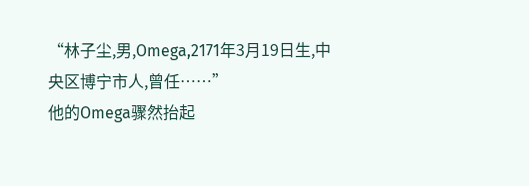“林子尘,男,Omega,2171年3月19日生,中央区博宁市人,曾任……”
他的Omega骤然抬起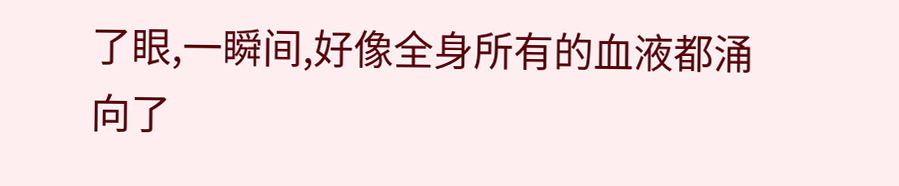了眼,一瞬间,好像全身所有的血液都涌向了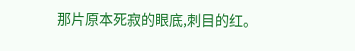那片原本死寂的眼底,刺目的红。